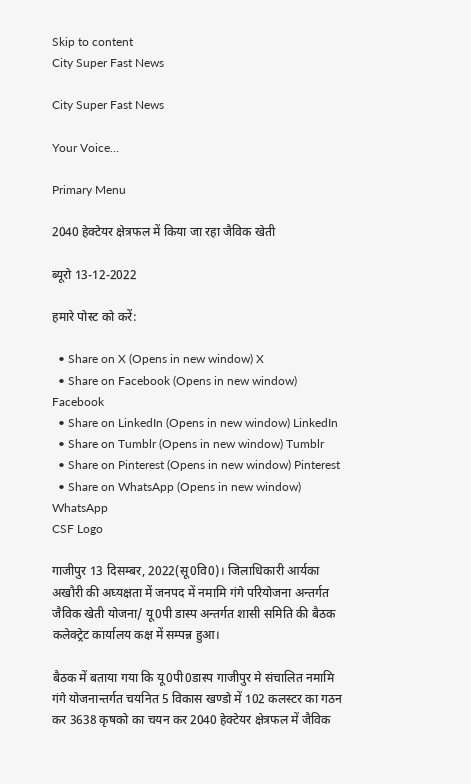Skip to content
City Super Fast News

City Super Fast News

Your Voice…

Primary Menu

2040 हेक्टेयर क्षेत्रफल में किया जा रहा जैविक खेती

ब्यूरो 13-12-2022

हमारे पोस्ट को करें:

  • Share on X (Opens in new window) X
  • Share on Facebook (Opens in new window) Facebook
  • Share on LinkedIn (Opens in new window) LinkedIn
  • Share on Tumblr (Opens in new window) Tumblr
  • Share on Pinterest (Opens in new window) Pinterest
  • Share on WhatsApp (Opens in new window) WhatsApp
CSF Logo

गाजीपुर 13 दिसम्बर, 2022(सू0वि0)। जिलाधिकारी आर्यका अखौरी की अघ्यक्षता में जनपद में नमामि गंगे परियोजना अन्तर्गत जैविक खेती योजना/ यू0पी डास्प अन्तर्गत शासी समिति की बैठक कलेक्ट्रेट कार्यालय कक्ष में सम्पन्न हुआ।

बैठक में बताया गया कि यू0पी0डास्प गाजीपुर मे संचालित नमामि गंगे योजनान्तर्गत चयनित 5 विकास खण्डो में 102 कलस्टर का गठन कर 3638 कृषको का चयन कर 2040 हेक्टेयर क्षेत्रफल में जैविक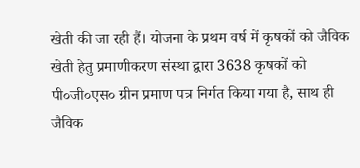खेती की जा रही हैं। योजना के प्रथम वर्ष में कृषकों को जैविक खेती हेतु प्रमाणीकरण संस्था द्वारा 3638 कृषकों को पी०जी०एस० ग्रीन प्रमाण पत्र निर्गत किया गया है, साथ ही जैविक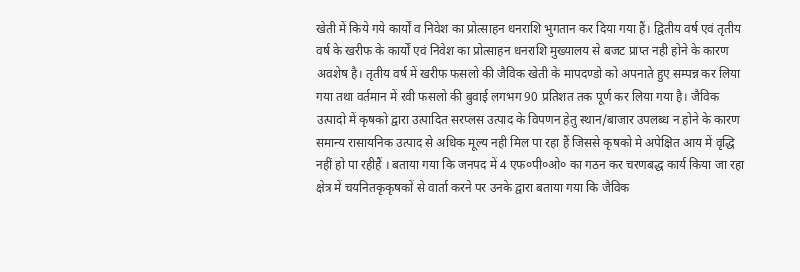खेती में किये गये कार्यों व निवेश का प्रोत्साहन धनराशि भुगतान कर दिया गया हैं। द्वितीय वर्ष एवं तृतीय वर्ष के खरीफ के कार्यों एवं निवेश का प्रोत्साहन धनराशि मुख्यालय से बजट प्राप्त नही होने के कारण अवशेष है। तृतीय वर्ष में खरीफ फसलो की जैविक खेती के मापदण्डो को अपनाते हुए सम्पन्न कर लिया गया तथा वर्तमान में रवी फसलो की बुवाई लगभग 90 प्रतिशत तक पूर्ण कर लिया गया है। जैविक उत्पादो में कृषको द्वारा उत्पादित सरप्लस उत्पाद के विपणन हेतु स्थान/बाजार उपलब्ध न होने के कारण समान्य रासायनिक उत्पाद से अधिक मूल्य नही मिल पा रहा हैं जिससे कृषको मे अपेक्षित आय में वृद्धि नहीं हो पा रहीहैं । बताया गया कि जनपद में 4 एफ०पी०ओ० का गठन कर चरणबद्ध कार्य किया जा रहा क्षेत्र में चयनितकृकृषकों से वार्ता करने पर उनके द्वारा बताया गया कि जैविक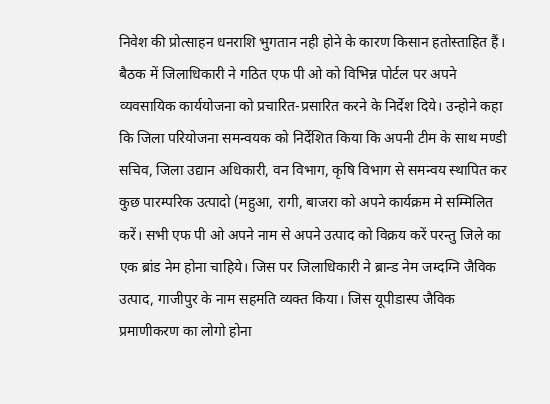निवेश की प्रोत्साहन धनराशि भुगतान नही होने के कारण किसान हतोस्ताहित हैं।
बैठक में जिलाधिकारी ने गठित एफ पी ओ को विभिन्न पोर्टल पर अपने व्यवसायिक कार्ययोजना को प्रचारित-प्रसारित करने के निर्देश दिये। उन्होने कहा कि जिला परियोजना समन्वयक को निर्देशित किया कि अपनी टीम के साथ मण्डी सचिव, जिला उद्यान अधिकारी, वन विभाग, कृषि विभाग से समन्वय स्थापित कर कुछ पारम्परिक उत्पादो (महुआ, रागी, बाजरा को अपने कार्यक्रम मे सम्मिलित करें। सभी एफ पी ओ अपने नाम से अपने उत्पाद को विक्रय करें परन्तु जिले का एक ब्रांड नेम होना चाहिये। जिस पर जिलाधिकारी ने ब्रान्ड नेम जम्दग्नि जैविक उत्पाद, गाजीपुर के नाम सहमति व्यक्त किया। जिस यूपीडास्प जैविक प्रमाणीकरण का लोगो होना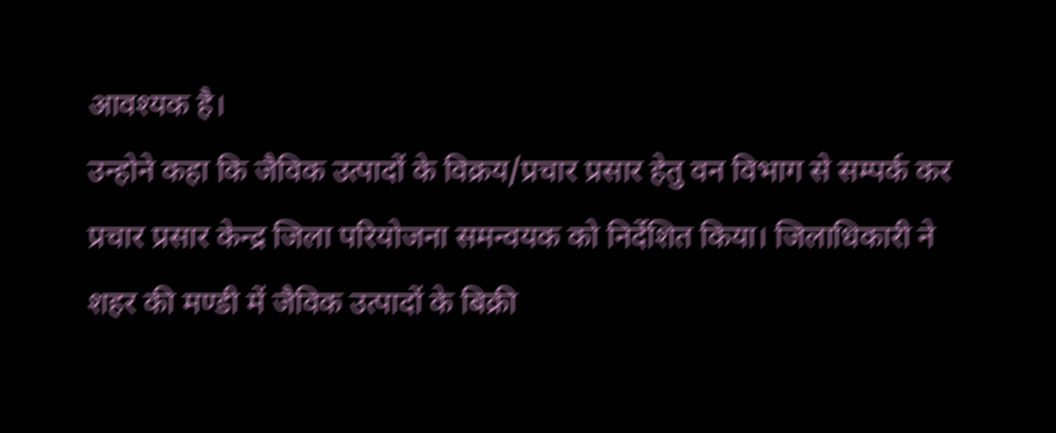आवश्यक है।
उन्होने कहा कि जैविक उत्पादों के विक्रय/प्रचार प्रसार हेतु वन विभाग से सम्पर्क कर प्रचार प्रसार केन्द्र जिला परियोजना समन्वयक को निर्देशित किया। जिलाधिकारी ने शहर की मण्डी में जैविक उत्पादों के बिक्री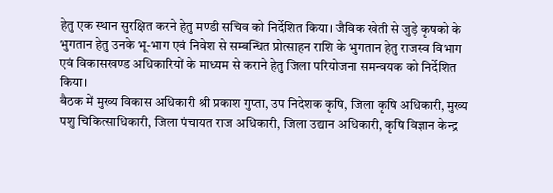हेतु एक स्थान सुरक्षित करने हेतु मण्डी सचिव को निर्देशित किया। जैविक खेती से जुड़े कृषको के भुगतान हेतु उनके भू-भाग एवं निवेश से सम्बन्धित प्रोत्साहन राशि के भुगतान हेतु राजस्व विभाग एवं विकासखण्ड अधिकारियों के माध्यम से कराने हेतु जिला परियोजना समन्वयक को निर्देशित किया।
बैठक में मुख्य विकास अधिकारी श्री प्रकाश गुप्ता, उप निदेशक कृषि, जिला कृषि अधिकारी, मुख्य पशु चिकित्साधिकारी, जिला पंचायत राज अधिकारी, जिला उद्यान अधिकारी, कृषि विज्ञान केन्द्र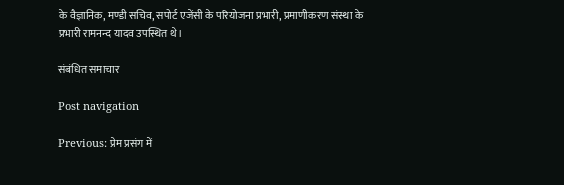के वैज्ञानिक, मण्डी सचिव, सपोर्ट एजेंसी के परियोजना प्रभारी, प्रमाणीकरण संस्था के प्रभारी रामनन्द यादव उपस्थित थे।

संबंधित समाचार

Post navigation

Previous: प्रेम प्रसंग में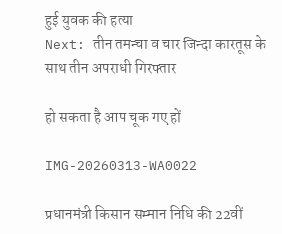हुई युवक की हत्या
Next: तीन तमन्चा व चार जिन्दा कारतूस के साथ तीन अपराधी गिरफ्तार

हो सकता है आप चूक गए हों

IMG-20260313-WA0022

प्रधानमंत्री किसान सम्मान निधि की 22वीं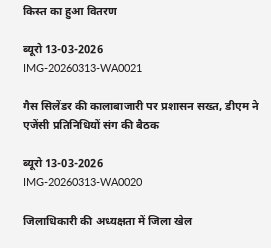किस्त का हुआ वितरण

ब्यूरो 13-03-2026
IMG-20260313-WA0021

गैस सिलेंडर की कालाबाजारी पर प्रशासन सख्त, डीएम ने एजेंसी प्रतिनिधियों संग की बैठक

ब्यूरो 13-03-2026
IMG-20260313-WA0020

जिलाधिकारी की अध्यक्षता में जिला खेल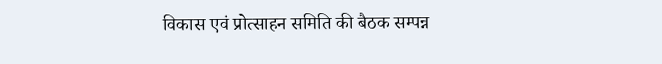विकास एवं प्रोत्साहन समिति की बैठक सम्पन्न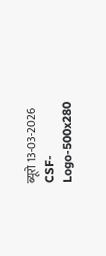ब्यूरो 13-03-2026
CSF-Logo-500x280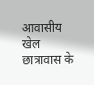आवासीय खेल छात्रावास के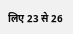लिए 23 से 26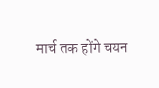मार्च तक होंगे चयन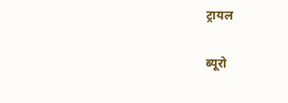ट्रायल

ब्यूरो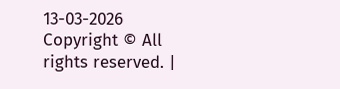13-03-2026
Copyright © All rights reserved. |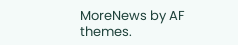MoreNews by AF themes.